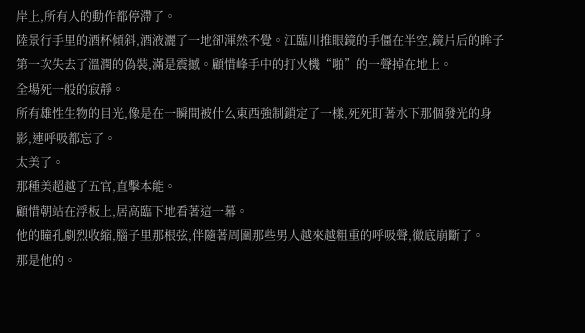岸上,所有人的動作都停滯了。
陸景行手里的酒杯傾斜,酒液灑了一地卻渾然不覺。江臨川推眼鏡的手僵在半空,鏡片后的眸子第一次失去了溫潤的偽裝,滿是震撼。顧惜峰手中的打火機“啪”的一聲掉在地上。
全場死一般的寂靜。
所有雄性生物的目光,像是在一瞬間被什么東西強制鎖定了一樣,死死盯著水下那個發光的身影,連呼吸都忘了。
太美了。
那種美超越了五官,直擊本能。
顧惜朝站在浮板上,居高臨下地看著這一幕。
他的瞳孔劇烈收縮,腦子里那根弦,伴隨著周圍那些男人越來越粗重的呼吸聲,徹底崩斷了。
那是他的。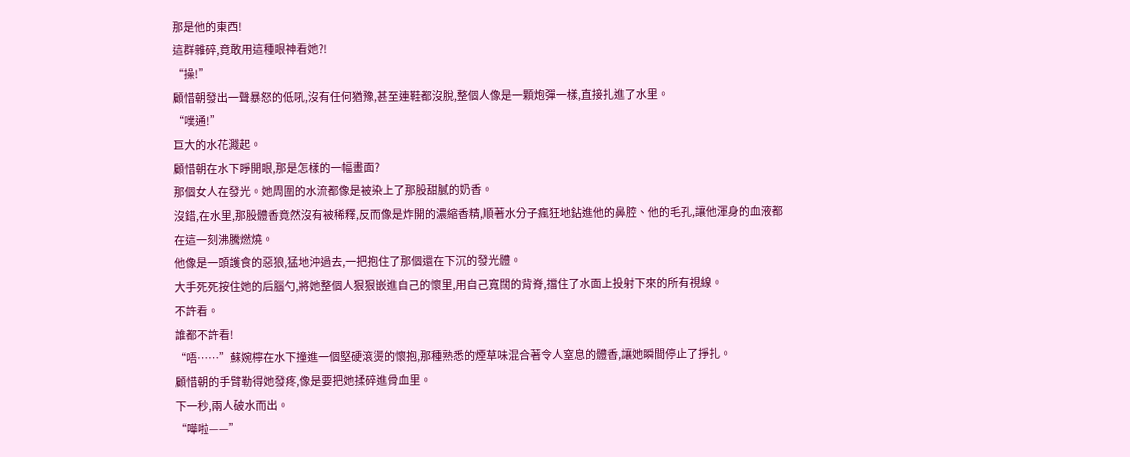那是他的東西!
這群雜碎,竟敢用這種眼神看她?!
“操!”
顧惜朝發出一聲暴怒的低吼,沒有任何猶豫,甚至連鞋都沒脫,整個人像是一顆炮彈一樣,直接扎進了水里。
“噗通!”
巨大的水花濺起。
顧惜朝在水下睜開眼,那是怎樣的一幅畫面?
那個女人在發光。她周圍的水流都像是被染上了那股甜膩的奶香。
沒錯,在水里,那股體香竟然沒有被稀釋,反而像是炸開的濃縮香精,順著水分子瘋狂地鉆進他的鼻腔、他的毛孔,讓他渾身的血液都在這一刻沸騰燃燒。
他像是一頭護食的惡狼,猛地沖過去,一把抱住了那個還在下沉的發光體。
大手死死按住她的后腦勺,將她整個人狠狠嵌進自己的懷里,用自己寬闊的背脊,擋住了水面上投射下來的所有視線。
不許看。
誰都不許看!
“唔……”蘇婉檸在水下撞進一個堅硬滾燙的懷抱,那種熟悉的煙草味混合著令人窒息的體香,讓她瞬間停止了掙扎。
顧惜朝的手臂勒得她發疼,像是要把她揉碎進骨血里。
下一秒,兩人破水而出。
“嘩啦——”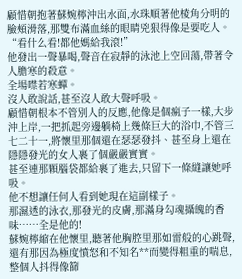顧惜朝抱著蘇婉檸沖出水面,水珠順著他棱角分明的臉頰滑落,那雙布滿血絲的眼睛兇狠得像是要吃人。
“看什么看!都他媽給我滾!”
他發出一聲暴喝,聲音在寂靜的泳池上空回蕩,帶著令人膽寒的殺意。
全場噤若寒蟬。
沒人敢說話,甚至沒人敢大聲呼吸。
顧惜朝根本不管別人的反應,他像是個瘋子一樣,大步沖上岸,一把抓起旁邊躺椅上幾條巨大的浴巾,不管三七二十一,將懷里那個還在瑟瑟發抖、甚至身上還在隱隱發光的女人裹了個嚴嚴實實。
甚至連那顆腦袋都給裹了進去,只留下一條縫讓她呼吸。
他不想讓任何人看到她現在這副樣子。
那濕透的泳衣,那發光的皮膚,那滿身勾魂攝魄的香味……全是他的!
蘇婉檸縮在他懷里,聽著他胸腔里那如雷般的心跳聲,還有那因為極度憤怒和不知名**而變得粗重的喘息,整個人抖得像篩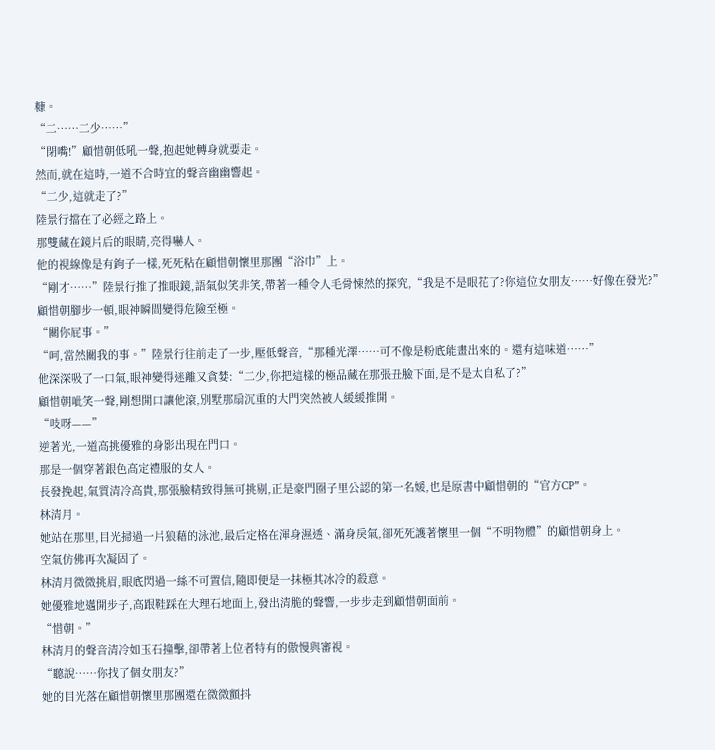糠。
“二……二少……”
“閉嘴!”顧惜朝低吼一聲,抱起她轉身就要走。
然而,就在這時,一道不合時宜的聲音幽幽響起。
“二少,這就走了?”
陸景行擋在了必經之路上。
那雙藏在鏡片后的眼睛,亮得嚇人。
他的視線像是有鉤子一樣,死死粘在顧惜朝懷里那團“浴巾”上。
“剛才……”陸景行推了推眼鏡,語氣似笑非笑,帶著一種令人毛骨悚然的探究,“我是不是眼花了?你這位女朋友……好像在發光?”
顧惜朝腳步一頓,眼神瞬間變得危險至極。
“關你屁事。”
“呵,當然關我的事。”陸景行往前走了一步,壓低聲音,“那種光澤……可不像是粉底能畫出來的。還有這味道……”
他深深吸了一口氣,眼神變得迷離又貪婪:“二少,你把這樣的極品藏在那張丑臉下面,是不是太自私了?”
顧惜朝呲笑一聲,剛想開口讓他滾,別墅那扇沉重的大門突然被人緩緩推開。
“吱呀——”
逆著光,一道高挑優雅的身影出現在門口。
那是一個穿著銀色高定禮服的女人。
長發挽起,氣質清冷高貴,那張臉精致得無可挑剔,正是豪門圈子里公認的第一名媛,也是原書中顧惜朝的“官方CP”。
林清月。
她站在那里,目光掃過一片狼藉的泳池,最后定格在渾身濕透、滿身戾氣,卻死死護著懷里一個“不明物體”的顧惜朝身上。
空氣仿佛再次凝固了。
林清月微微挑眉,眼底閃過一絲不可置信,隨即便是一抹極其冰冷的殺意。
她優雅地邁開步子,高跟鞋踩在大理石地面上,發出清脆的聲響,一步步走到顧惜朝面前。
“惜朝。”
林清月的聲音清冷如玉石撞擊,卻帶著上位者特有的傲慢與審視。
“聽說……你找了個女朋友?”
她的目光落在顧惜朝懷里那團還在微微顫抖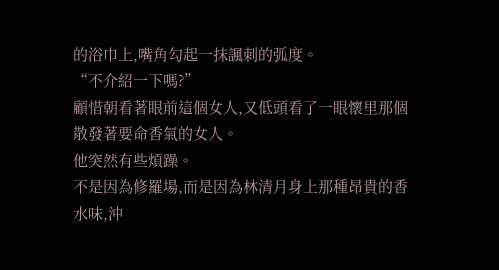的浴巾上,嘴角勾起一抹諷刺的弧度。
“不介紹一下嗎?”
顧惜朝看著眼前這個女人,又低頭看了一眼懷里那個散發著要命香氣的女人。
他突然有些煩躁。
不是因為修羅場,而是因為林清月身上那種昂貴的香水味,沖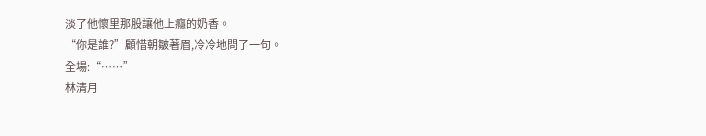淡了他懷里那股讓他上癮的奶香。
“你是誰?”顧惜朝皺著眉,冷冷地問了一句。
全場:“……”
林清月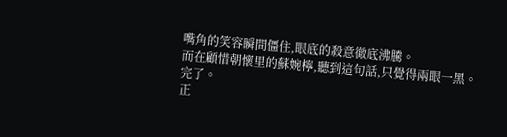嘴角的笑容瞬間僵住,眼底的殺意徹底沸騰。
而在顧惜朝懷里的蘇婉檸,聽到這句話,只覺得兩眼一黑。
完了。
正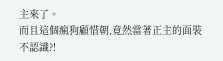主來了。
而且這個瘋狗顧惜朝,竟然當著正主的面裝不認識?!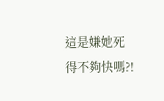這是嫌她死得不夠快嗎?!